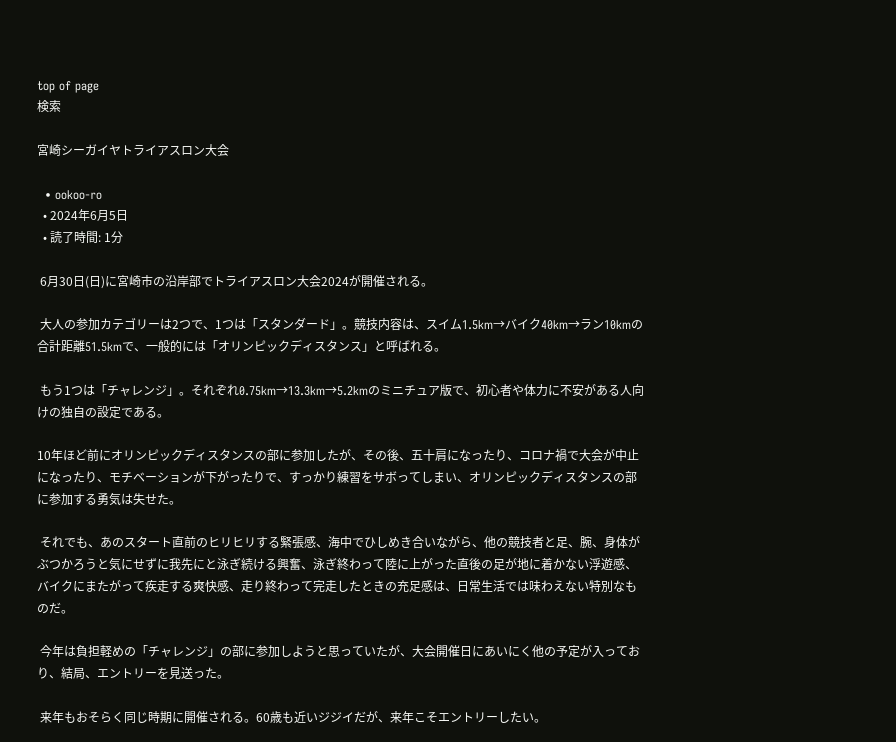top of page
検索

宮崎シーガイヤトライアスロン大会

  • ookoo-ro
  • 2024年6月5日
  • 読了時間: 1分

 6月30日(日)に宮崎市の沿岸部でトライアスロン大会2024が開催される。

 大人の参加カテゴリーは2つで、1つは「スタンダード」。競技内容は、スイム1.5km→バイク40km→ラン10kmの合計距離51.5kmで、一般的には「オリンピックディスタンス」と呼ばれる。

 もう1つは「チャレンジ」。それぞれ0.75km→13.3km→5.2kmのミニチュア版で、初心者や体力に不安がある人向けの独自の設定である。

10年ほど前にオリンピックディスタンスの部に参加したが、その後、五十肩になったり、コロナ禍で大会が中止になったり、モチベーションが下がったりで、すっかり練習をサボってしまい、オリンピックディスタンスの部に参加する勇気は失せた。

 それでも、あのスタート直前のヒリヒリする緊張感、海中でひしめき合いながら、他の競技者と足、腕、身体がぶつかろうと気にせずに我先にと泳ぎ続ける興奮、泳ぎ終わって陸に上がった直後の足が地に着かない浮遊感、バイクにまたがって疾走する爽快感、走り終わって完走したときの充足感は、日常生活では味わえない特別なものだ。

 今年は負担軽めの「チャレンジ」の部に参加しようと思っていたが、大会開催日にあいにく他の予定が入っており、結局、エントリーを見送った。

 来年もおそらく同じ時期に開催される。60歳も近いジジイだが、来年こそエントリーしたい。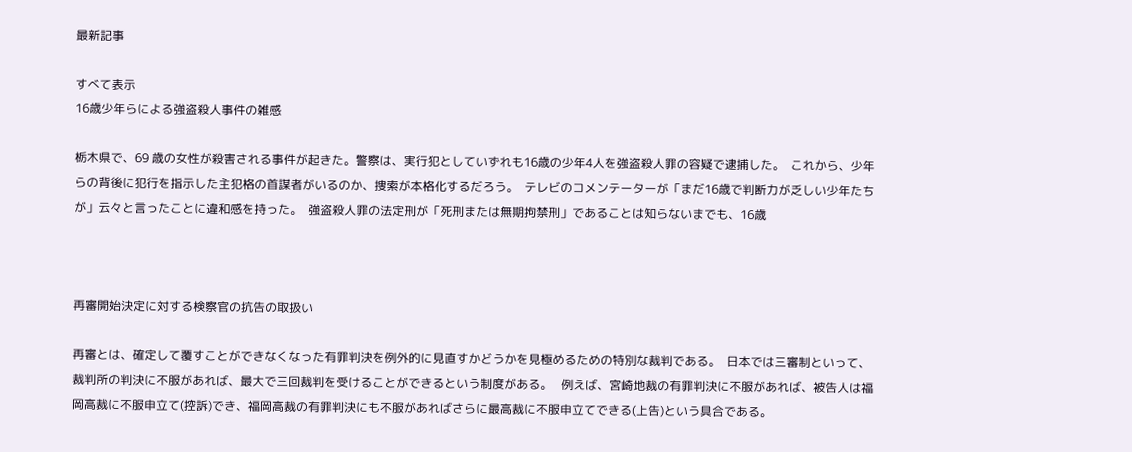最新記事

すべて表示
16歳少年らによる強盗殺人事件の雑感

栃木県で、69 歳の女性が殺害される事件が起きた。警察は、実行犯としていずれも16歳の少年4人を強盗殺人罪の容疑で逮捕した。  これから、少年らの背後に犯行を指示した主犯格の首謀者がいるのか、捜索が本格化するだろう。  テレビのコメンテーターが「まだ16歳で判断力が乏しい少年たちが」云々と言ったことに違和感を持った。  強盗殺人罪の法定刑が「死刑または無期拘禁刑」であることは知らないまでも、16歳



再審開始決定に対する検察官の抗告の取扱い

再審とは、確定して覆すことができなくなった有罪判決を例外的に見直すかどうかを見極めるための特別な裁判である。  日本では三審制といって、裁判所の判決に不服があれば、最大で三回裁判を受けることができるという制度がある。   例えば、宮崎地裁の有罪判決に不服があれば、被告人は福岡高裁に不服申立て(控訴)でき、福岡高裁の有罪判決にも不服があればさらに最高裁に不服申立てできる(上告)という具合である。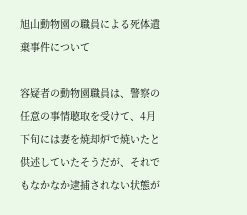旭山動物園の職員による死体遺棄事件について

容疑者の動物園職員は、警察の任意の事情聴取を受けて、4月下旬には妻を焼却炉で焼いたと供述していたそうだが、それでもなかなか逮捕されない状態が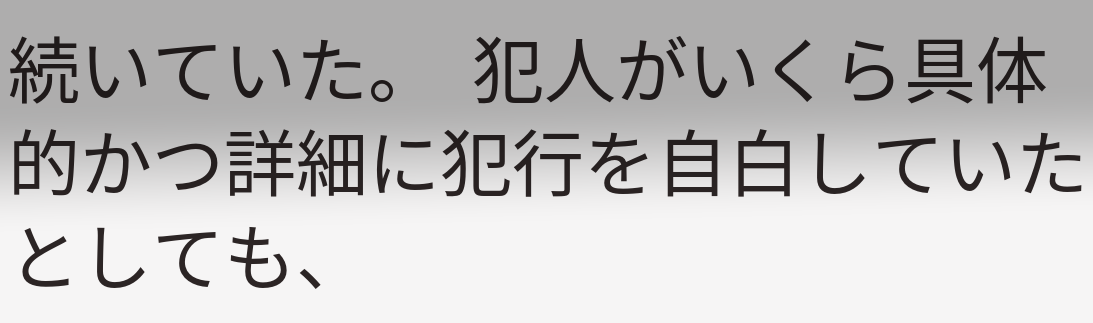続いていた。  犯人がいくら具体的かつ詳細に犯行を自白していたとしても、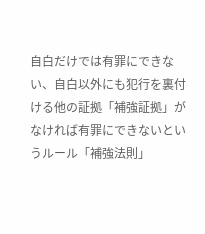自白だけでは有罪にできない、自白以外にも犯行を裏付ける他の証拠「補強証拠」がなければ有罪にできないというルール「補強法則」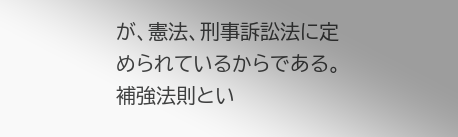が、憲法、刑事訴訟法に定められているからである。  補強法則とい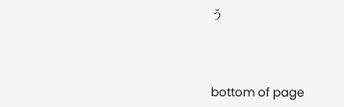う



bottom of page